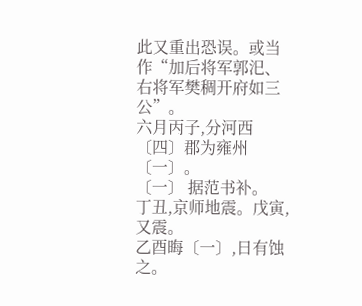此又重出恐误。或当作“加后将军郭汜、右将军樊稠开府如三公”。
六月丙子,分河西〔四〕郡为雍州〔一〕。
〔一〕 据范书补。
丁丑,京师地震。戊寅,又震。
乙酉晦〔一〕,日有蚀之。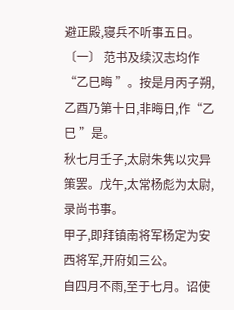避正殿,寝兵不听事五日。
〔一〕 范书及续汉志均作“乙巳晦 ”。按是月丙子朔,乙酉乃第十日,非晦日,作“乙巳 ”是。
秋七月壬子,太尉朱隽以灾异策罢。戊午,太常杨彪为太尉,录尚书事。
甲子,即拜镇南将军杨定为安西将军,开府如三公。
自四月不雨,至于七月。诏使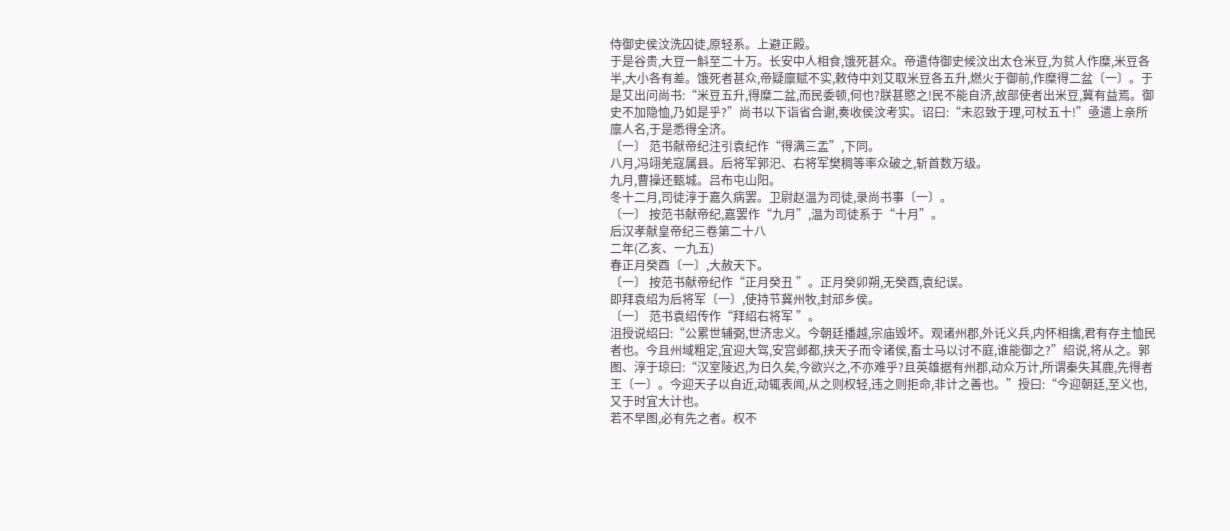侍御史侯汶洗囚徒,原轻系。上避正殿。
于是谷贵,大豆一斛至二十万。长安中人相食,饿死甚众。帝遣侍御史候汶出太仓米豆,为贫人作糜,米豆各半,大小各有差。饿死者甚众,帝疑廪赋不实,敕侍中刘艾取米豆各五升,燃火于御前,作糜得二盆〔一〕。于是艾出问尚书:“米豆五升,得糜二盆,而民委顿,何也?朕甚愍之!民不能自济,故部使者出米豆,冀有益焉。御史不加隐恤,乃如是乎?”尚书以下诣省合谢,奏收侯汶考实。诏曰:“未忍致于理,可杖五十!”亟遣上亲所廪人名,于是悉得全济。
〔一〕 范书献帝纪注引袁纪作“得满三盂”,下同。
八月,冯翊羌寇属县。后将军郭汜、右将军樊稠等率众破之,斩首数万级。
九月,曹操还甄城。吕布屯山阳。
冬十二月,司徒淳于嘉久病罢。卫尉赵温为司徒,录尚书事〔一〕。
〔一〕 按范书献帝纪,嘉罢作“九月”,温为司徒系于“十月”。
后汉孝献皇帝纪三卷第二十八
二年(乙亥、一九五)
春正月癸酉〔一〕,大赦天下。
〔一〕 按范书献帝纪作“正月癸丑 ”。正月癸卯朔,无癸酉,袁纪误。
即拜袁绍为后将军〔一〕,使持节冀州牧,封邧乡侯。
〔一〕 范书袁绍传作“拜绍右将军 ”。
沮授说绍曰:“公累世辅弼,世济忠义。今朝廷播越,宗庙毁坏。观诸州郡,外讬义兵,内怀相擒,君有存主恤民者也。今且州域粗定,宜迎大驾,安宫邺都,挟天子而令诸侯,畜士马以讨不庭,谁能御之?”绍说,将从之。郭图、淳于琼曰:“汉室陵迟,为日久矣,今欲兴之,不亦难乎?且英雄据有州郡,动众万计,所谓秦失其鹿,先得者王〔一〕。今迎天子以自近,动辄表闻,从之则权轻,违之则拒命,非计之善也。”授曰:“今迎朝廷,至义也,又于时宜大计也。
若不早图,必有先之者。权不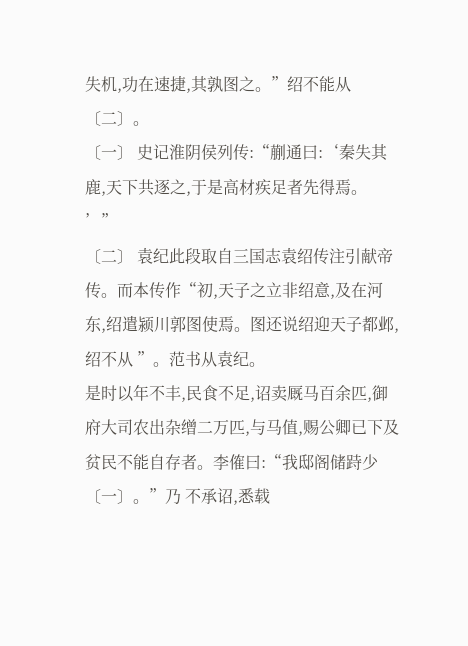失机,功在速捷,其孰图之。”绍不能从〔二〕。
〔一〕 史记淮阴侯列传:“蒯通曰:‘秦失其鹿,天下共逐之,于是高材疾足者先得焉。 ’”
〔二〕 袁纪此段取自三国志袁绍传注引献帝传。而本传作“初,天子之立非绍意,及在河东,绍遣颍川郭图使焉。图还说绍迎天子都邺,绍不从 ”。范书从袁纪。
是时以年不丰,民食不足,诏卖厩马百余匹,御府大司农出杂缯二万匹,与马值,赐公卿已下及贫民不能自存者。李傕曰:“我邸阁储跱少〔一〕。”乃 不承诏,悉载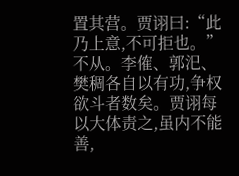置其营。贾诩曰:“此乃上意,不可拒也。” 不从。李傕、郭汜、樊稠各自以有功,争权欲斗者数矣。贾诩每以大体责之,虽内不能善,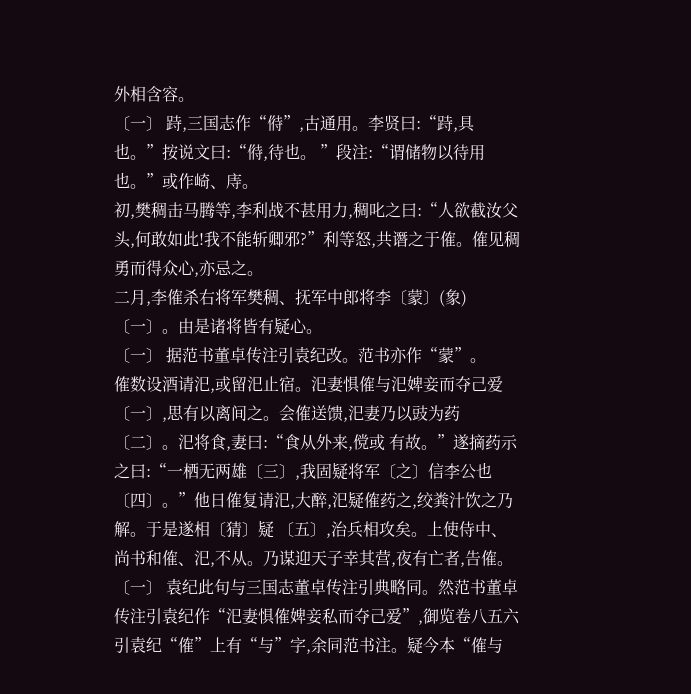外相含容。
〔一〕 跱,三国志作“偫”,古通用。李贤曰:“跱,具也。”按说文曰:“偫,待也。 ”段注:“谓储物以待用也。”或作崎、庤。
初,樊稠击马腾等,李利战不甚用力,稠叱之曰:“人欲截汝父头,何敢如此!我不能斩卿邪?”利等怒,共谮之于傕。傕见稠勇而得众心,亦忌之。
二月,李傕杀右将军樊稠、抚军中郎将李〔蒙〕(象)〔一〕。由是诸将皆有疑心。
〔一〕 据范书董卓传注引袁纪改。范书亦作“蒙”。
傕数设酒请汜,或留汜止宿。汜妻惧傕与汜婢妾而夺己爱〔一〕,思有以离间之。会傕送馈,汜妻乃以豉为药〔二〕。汜将食,妻曰:“食从外来,傥或 有故。”遂摘药示之曰:“一栖无两雄〔三〕,我固疑将军〔之〕信李公也〔四〕。”他日傕复请汜,大醉,汜疑傕药之,绞粪汁饮之乃解。于是遂相〔猜〕疑 〔五〕,治兵相攻矣。上使侍中、尚书和傕、汜,不从。乃谋迎天子幸其营,夜有亡者,告傕。
〔一〕 袁纪此句与三国志董卓传注引典略同。然范书董卓传注引袁纪作“汜妻惧傕婢妾私而夺己爱”,御览卷八五六引袁纪“傕”上有“与”字,余同范书注。疑今本“傕与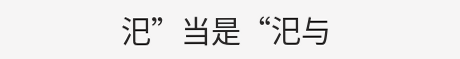汜”当是“汜与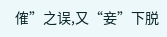傕”之误,又“妾”下脱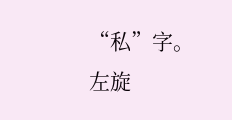“私”字。
左旋